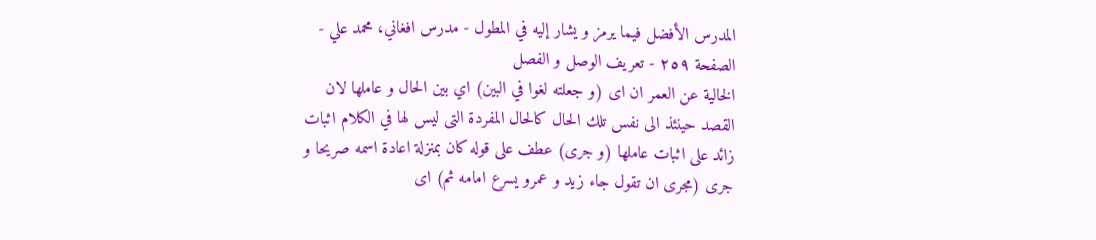المدرس الأفضل فيما يرمز و يشار إليه في المطول - مدرس افغاني، محمد علي - الصفحة ٢٥٩ - تعريف الوصل و الفصل
الخالية عن العمر ان اى (و جعلته لغوا في البين) اي بين الحال و عاملها لان القصد حينئذ الى نفس تلك الحال كالحال المفردة التى ليس لها في الكلام اثبات زائد على اثبات عاملها (و جرى) عطف على قوله كان بمنزلة اعادة اسمه صريحا و جرى (مجرى ان تقول جاء زيد و عمرو يسرع امامه ثم) اى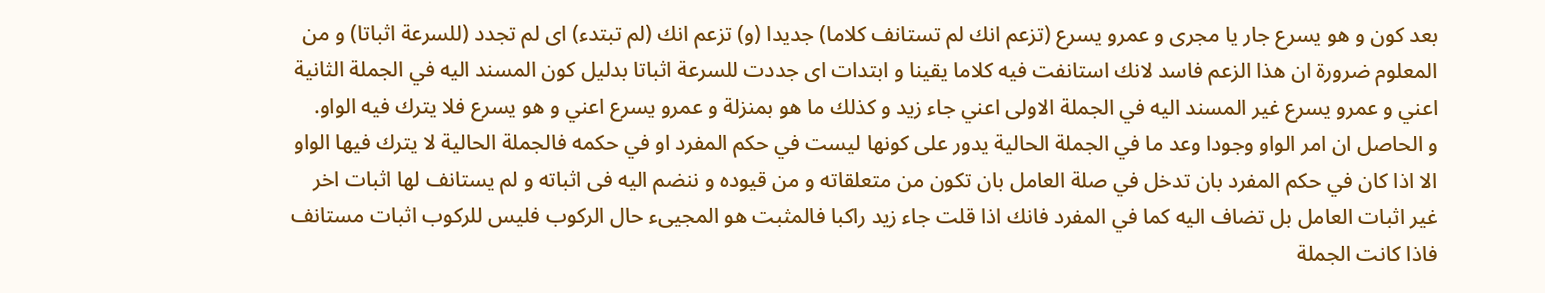بعد كون و هو يسرع جار يا مجرى و عمرو يسرع (تزعم انك لم تستانف كلاما) جديدا (و) تزعم انك (لم تبتدء) اى لم تجدد (للسرعة اثباتا) و من المعلوم ضرورة ان هذا الزعم فاسد لانك استانفت فيه كلاما يقينا و ابتدات اى جددت للسرعة اثباتا بدليل كون المسند اليه في الجملة الثانية اعني و عمرو يسرع غير المسند اليه في الجملة الاولى اعني جاء زيد و كذلك ما هو بمنزلة و عمرو يسرع اعني و هو يسرع فلا يترك فيه الواو.
و الحاصل ان امر الواو وجودا وعد ما في الجملة الحالية يدور على كونها ليست في حكم المفرد او في حكمه فالجملة الحالية لا يترك فيها الواو الا اذا كان في حكم المفرد بان تدخل في صلة العامل بان تكون من متعلقاته و من قيوده و ننضم اليه فى اثباته و لم يستانف لها اثبات اخر غير اثبات العامل بل تضاف اليه كما في المفرد فانك اذا قلت جاء زيد راكبا فالمثبت هو المجيىء حال الركوب فليس للركوب اثبات مستانف فاذا كانت الجملة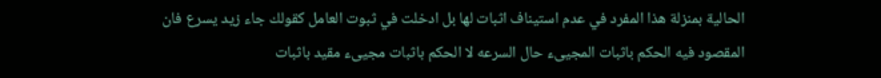الحالية بمنزلة هذا المفرد في عدم استيناف اثبات لها بل ادخلت في ثبوت العامل كقولك جاء زيد يسرع فان المقصود فيه الحكم باثبات المجيىء حال السرعه لا الحكم باثبات مجيىء مقيد باثبات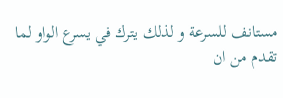مستانف للسرعة و لذلك يترك في يسرع الواو لما تقدم من ان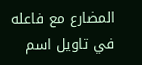المضارع مع فاعله في تاويل اسم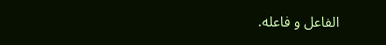الفاعل و فاعله.